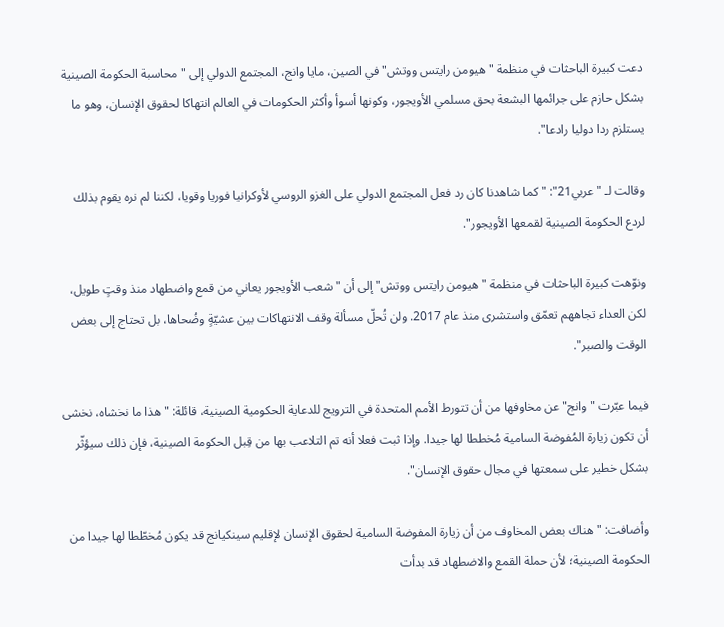دعت كبيرة الباحثات في منظمة "هيومن رايتس ووتش" في الصين، مايا وانج، المجتمع الدولي إلى "محاسبة الحكومة الصينية بشكل حازم على جرائمها البشعة بحق مسلمي الأويجور، وكونها أسوأ وأكثر الحكومات في العالم انتهاكا لحقوق الإنسان، وهو ما يستلزم ردا دوليا رادعا".

وقالت لـ "عربي21": "كما شاهدنا كان رد فعل المجتمع الدولي على الغزو الروسي لأوكرانيا فوريا وقويا، لكننا لم نره يقوم بذلك لردع الحكومة الصينية لقمعها الأويجور".

ونوّهت كبيرة الباحثات في منظمة "هيومن رايتس ووتش" إلى أن "شعب الأويجور يعاني من قمع واضطهاد منذ وقتٍ طويل، لكن العداء تجاههم تعمّق واستشرى منذ عام 2017. ولن تُحلّ مسألة وقف الانتهاكات بين عشيّةٍ وضُحاها، بل تحتاج إلى بعض الوقت والصبر".

فيما عبّرت "وانج" عن مخاوفها من أن تتورط الأمم المتحدة في الترويج للدعاية الحكومية الصينية، قائلة: "هذا ما نخشاه، نخشى أن تكون زيارة المُفوضة السامية مُخططا لها جيدا. وإذا ثبت فعلا أنه تم التلاعب بها من قِبل الحكومة الصينية، فإن ذلك سيؤثّر بشكل خطير على سمعتها في مجال حقوق الإنسان".

وأضافت: "هناك بعض المخاوف من أن زيارة المفوضة السامية لحقوق الإنسان لإقليم سينكيانج قد يكون مُخطّطا لها جيدا من الحكومة الصينية؛ لأن حملة القمع والاضطهاد قد بدأت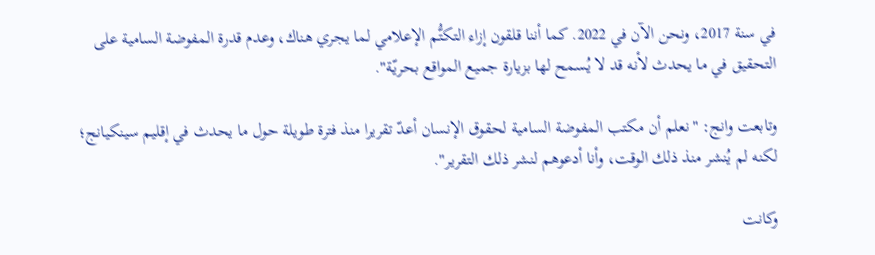في سنة 2017، ونحن الآن في 2022. كما أننا قلقون إزاء التكتُّم الإعلامي لما يجري هناك، وعدم قدرة المفوضة السامية على التحقيق في ما يحدث لأنه قد لا يُسمح لها بزيارة جميع المواقع بحريّة".

وتابعت وانج: "نعلم أن مكتب المفوضة السامية لحقوق الإنسان أعدّ تقريرا منذ فترة طويلة حول ما يحدث في إقليم سينكيانج؛ لكنه لم يُنشر منذ ذلك الوقت، وأنا أدعوهم لنشر ذلك التقرير".

وكانت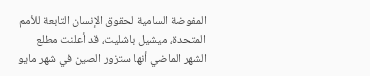المفوضة السامية لحقوق الإنسان التابعة للأمم المتحدة، ميشيل باشليت، قد أعلنت مطلع الشهر الماضي أنها ستزور الصين في شهر مايو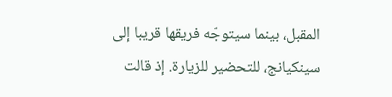المقبل، بينما سيتوجّه فريقها قريبا إلى سينكيانج، للتحضير للزيارة. إذ قالت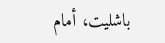باشليت، أمام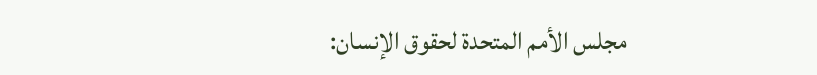مجلس الأمم المتحدة لحقوق الإنسان: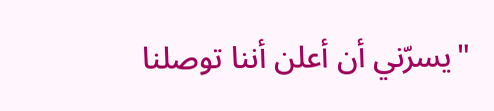"يسرّني أن أعلن أننا توصلنا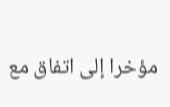مؤخرا إلى اتفاق مع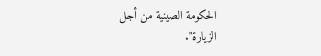الحكومة الصينية من أجل الزيارة".